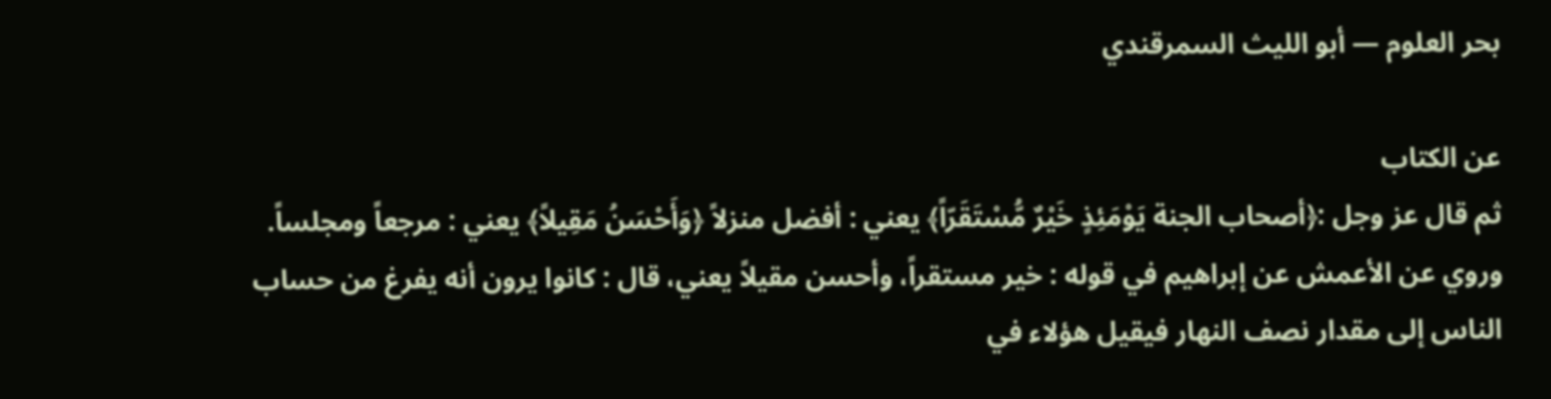بحر العلوم — أبو الليث السمرقندي

عن الكتاب
ثم قال عز وجل :﴿أصحاب الجنة يَوْمَئِذٍ خَيْرٌ مُّسْتَقَرّاً﴾ يعني : أفضل منزلاً ﴿وَأَحْسَنُ مَقِيلاً﴾ يعني : مرجعاً ومجلساً.
وروي عن الأعمش عن إبراهيم في قوله : خير مستقراً، وأحسن مقيلاً يعني، قال : كانوا يرون أنه يفرغ من حساب الناس إلى مقدار نصف النهار فيقيل هؤلاء في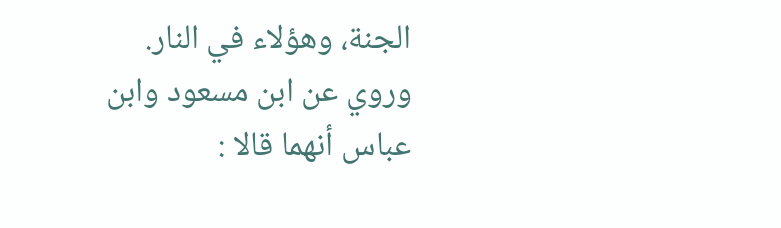الجنة، وهؤلاء في النار.
وروي عن ابن مسعود وابن عباس أنهما قالا :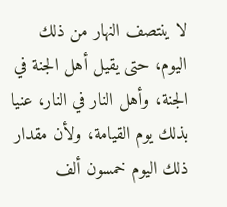لا ينتصف النهار من ذلك اليوم، حتى يقيل أهل الجنة في الجنة، وأهل النار في النار، عنيا بذلك يوم القيامة، ولأن مقدار ذلك اليوم خمسون ألف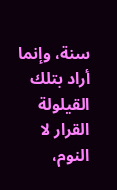سنة، وإنما أراد بتلك القيلولة القرار لا النوم،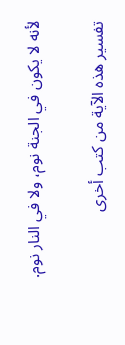لأنه لا يكون في الجنة نوم، ولا في النار نوم.

تفسير هذه الآية من كتب أخرى